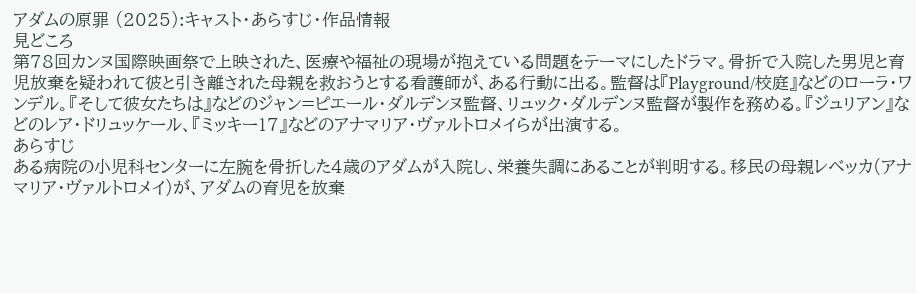アダムの原罪 (2025):キャスト・あらすじ・作品情報
見どころ
第78回カンヌ国際映画祭で上映された、医療や福祉の現場が抱えている問題をテーマにしたドラマ。骨折で入院した男児と育児放棄を疑われて彼と引き離された母親を救おうとする看護師が、ある行動に出る。監督は『Playground/校庭』などのローラ・ワンデル。『そして彼女たちは』などのジャン=ピエール・ダルデンヌ監督、リュック・ダルデンヌ監督が製作を務める。『ジュリアン』などのレア・ドリュッケール、『ミッキー17』などのアナマリア・ヴァルトロメイらが出演する。
あらすじ
ある病院の小児科センターに左腕を骨折した4歳のアダムが入院し、栄養失調にあることが判明する。移民の母親レベッカ(アナマリア・ヴァルトロメイ)が、アダムの育児を放棄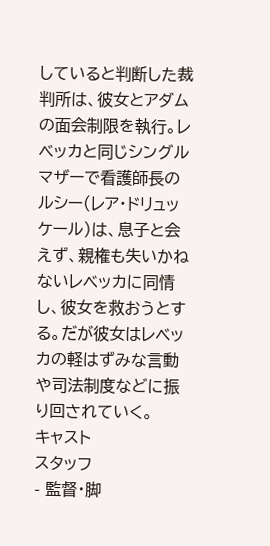していると判断した裁判所は、彼女とアダムの面会制限を執行。レベッカと同じシングルマザーで看護師長のルシー(レア・ドリュッケール)は、息子と会えず、親権も失いかねないレベッカに同情し、彼女を救おうとする。だが彼女はレベッカの軽はずみな言動や司法制度などに振り回されていく。
キャスト
スタッフ
- 監督・脚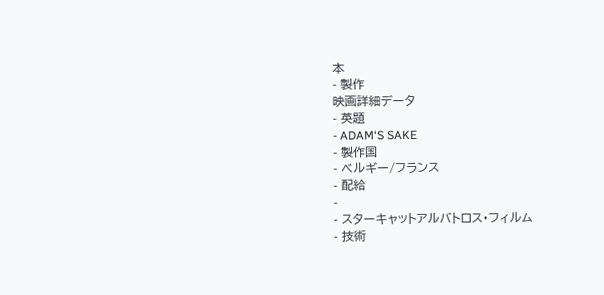本
- 製作
映画詳細データ
- 英題
- ADAM‘S SAKE
- 製作国
- ベルギー/フランス
- 配給
-
- スターキャットアルバトロス・フィルム
- 技術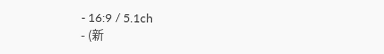- 16:9 / 5.1ch
- (新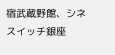宿武蔵野館、シネスイッチ銀座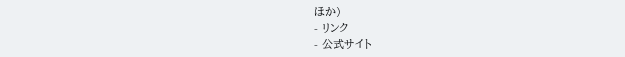ほか)
- リンク
- 公式サイト